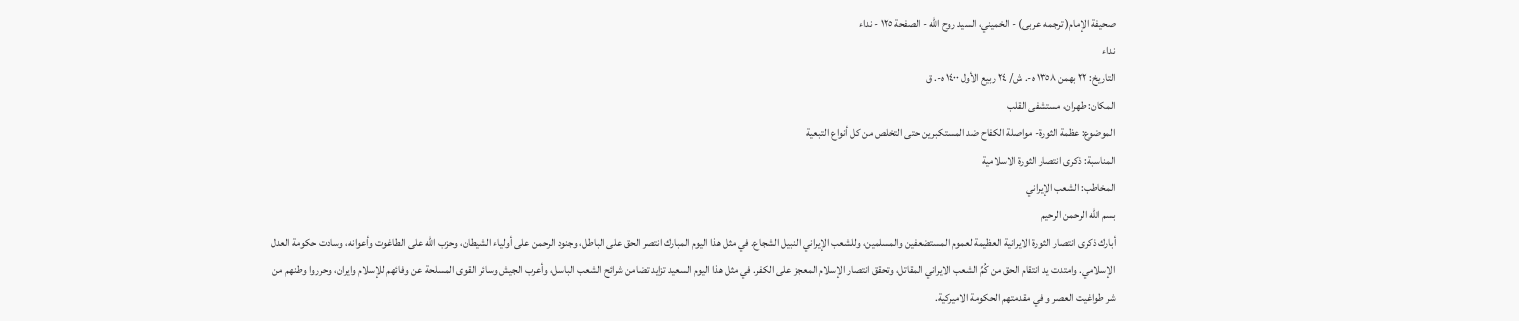صحيفة الإمام( ترجمه عربى) - الخميني، السيد روح الله - الصفحة ١٢٥ - نداء
نداء
التاريخ: ٢٢ بهمن ١٣٥٨ ه-. ش/ ٢٤ ربيع الأول ١٤٠٠ ه-. ق
المكان: طهران، مستشفى القلب
الموضوع: عظمة الثورة- مواصلة الكفاح ضد المستكبرين حتى التخلص من كل أنواع التبعية
المناسبة: ذكرى انتصار الثورة الاسلامية
المخاطب: الشعب الإيراني
بسم الله الرحمن الرحيم
أبارك ذكرى انتصار الثورة الايرانية العظيمة لعموم المستضعفين والمسلمين، وللشعب الإيراني النبيل الشجاع. في مثل هذا اليوم المبارك انتصر الحق على الباطل، وجنود الرحمن على أولياء الشيطان، وحزب الله على الطاغوت وأعوانه، وسادت حكومة العدل الإسلامي. وامتدت يد انتقام الحق من كُمِّ الشعب الايراني المقاتل، وتحقق انتصار الإسلام المعجز على الكفر. في مثل هذا اليوم السعيد تزايد تضامن شرائح الشعب الباسل، وأعرب الجيش وسائر القوى المسلحة عن وفائهم للإسلام وايران، وحرروا وطنهم من شر طواغيت العصر و في مقدمتهم الحكومة الاميركية.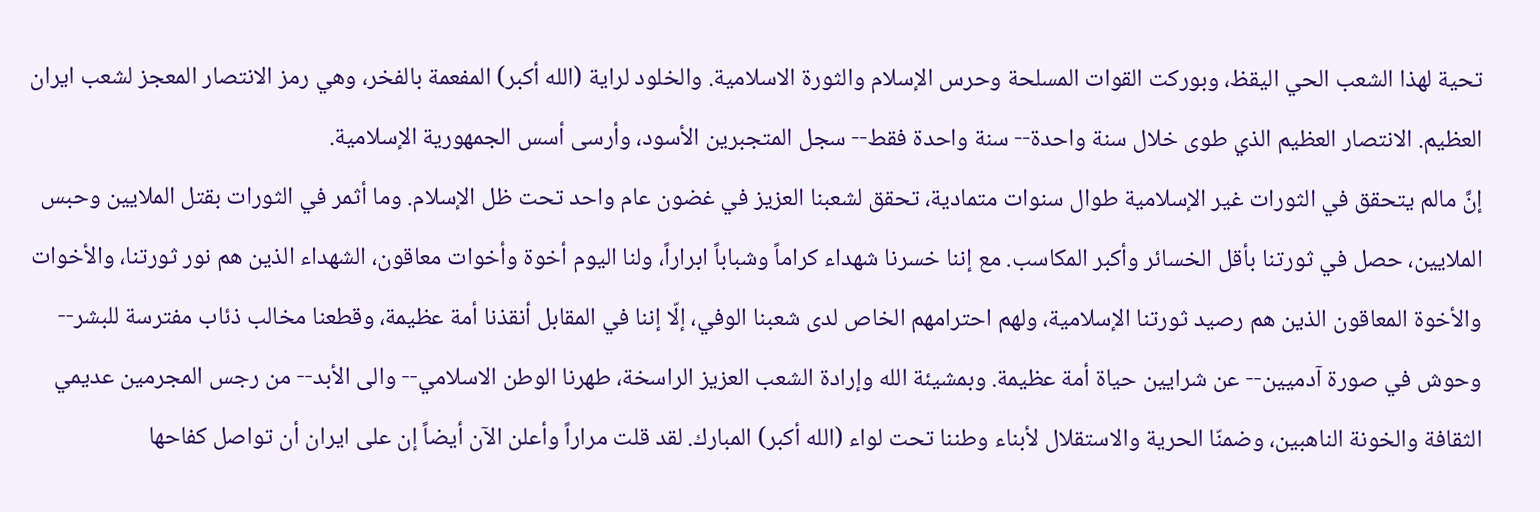تحية لهذا الشعب الحي اليقظ، وبوركت القوات المسلحة وحرس الإسلام والثورة الاسلامية. والخلود لراية (الله أكبر) المفعمة بالفخر، وهي رمز الانتصار المعجز لشعب ايران العظيم. الانتصار العظيم الذي طوى خلال سنة واحدة-- سنة واحدة فقط-- سجل المتجبرين الأسود، وأرسى أسس الجمهورية الإسلامية.
إنَّ مالم يتحقق في الثورات غير الإسلامية طوال سنوات متمادية، تحقق لشعبنا العزيز في غضون عام واحد تحت ظل الإسلام. وما أثمر في الثورات بقتل الملايين وحبس الملايين، حصل في ثورتنا بأقل الخسائر وأكبر المكاسب. مع إننا خسرنا شهداء كراماً وشباباً ابراراً، ولنا اليوم أخوة وأخوات معاقون، الشهداء الذين هم نور ثورتنا، والأخوات والأخوة المعاقون الذين هم رصيد ثورتنا الإسلامية، ولهم احترامهم الخاص لدى شعبنا الوفي، إلّا إننا في المقابل أنقذنا أمة عظيمة، وقطعنا مخالب ذئاب مفترسة للبشر-- وحوش في صورة آدميين-- عن شرايين حياة أمة عظيمة. وبمشيئة الله وإرادة الشعب العزيز الراسخة، طهرنا الوطن الاسلامي-- والى الأبد-- من رجس المجرمين عديمي الثقافة والخونة الناهبين، وضمنّا الحرية والاستقلال لأبناء وطننا تحت لواء (الله أكبر) المبارك. لقد قلت مراراً وأعلن الآن أيضاً إن على ايران أن تواصل كفاحها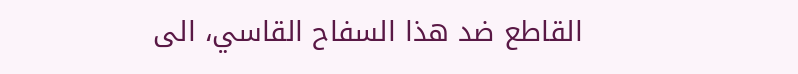القاطع ضد هذا السفاح القاسي، الى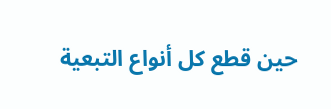حين قطع كل أنواع التبعية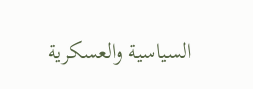السياسية والعسكرية